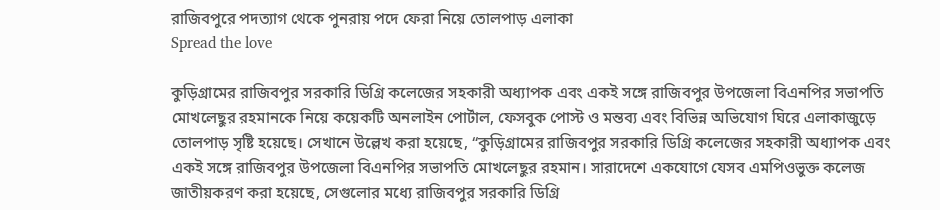রাজিবপুরে পদত্যাগ থেকে পুনরায় পদে ফেরা নিয়ে তোলপাড় এলাকা
Spread the love

কুড়িগ্রামের রাজিবপুর সরকারি ডিগ্রি কলেজের সহকারী অধ্যাপক এবং একই সঙ্গে রাজিবপুর উপজেলা বিএনপির সভাপতি মোখলেছুর রহমানকে নিয়ে কয়েকটি অনলাইন পোর্টাল, ফেসবুক পোস্ট ও মন্তব্য এবং বিভিন্ন অভিযোগ ঘিরে এলাকাজুড়ে তোলপাড় সৃষ্টি হয়েছে। সেখানে উল্লেখ করা হয়েছে, “কুড়িগ্রামের রাজিবপুর সরকারি ডিগ্রি কলেজের সহকারী অধ্যাপক এবং একই সঙ্গে রাজিবপুর উপজেলা বিএনপির সভাপতি মোখলেছুর রহমান। সারাদেশে একযোগে যেসব এমপিওভুক্ত কলেজ জাতীয়করণ করা হয়েছে, সেগুলোর মধ্যে রাজিবপুর সরকারি ডিগ্রি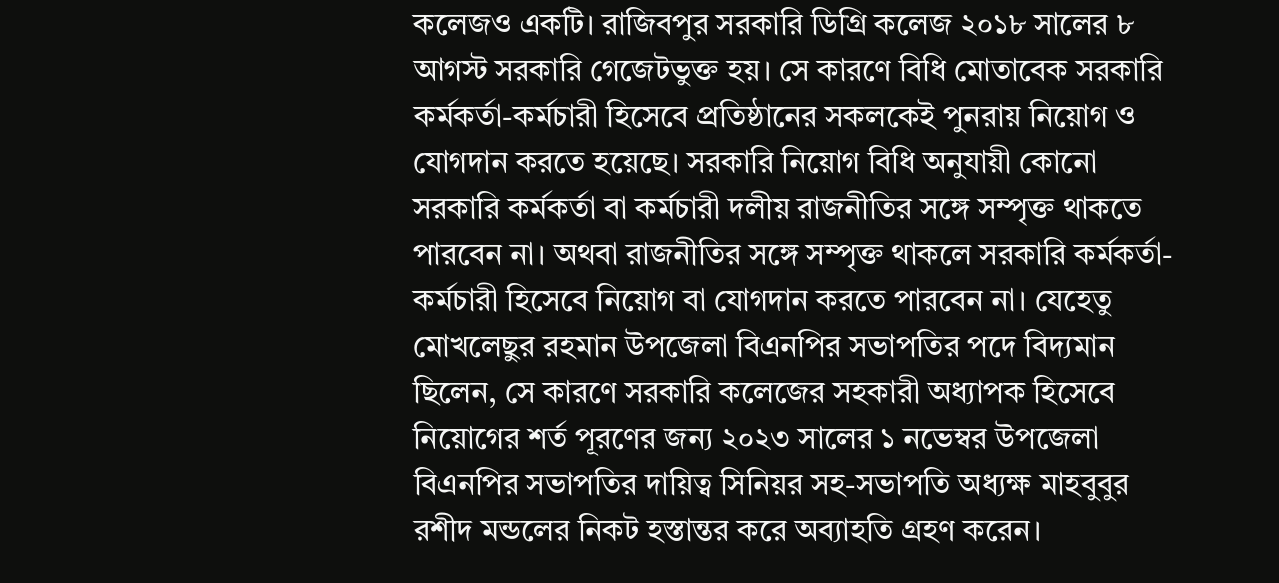কলেজও একটি। রাজিবপুর সরকারি ডিগ্রি কলেজ ২০১৮ সালের ৮ আগস্ট সরকারি গেজেটভুক্ত হয়। সে কারণে বিধি মোতাবেক সরকারি কর্মকর্তা-কর্মচারী হিসেবে প্রতিষ্ঠানের সকলকেই পুনরায় নিয়োগ ও যোগদান করতে হয়েছে। সরকারি নিয়োগ বিধি অনুযায়ী কোনো সরকারি কর্মকর্তা বা কর্মচারী দলীয় রাজনীতির সঙ্গে সম্পৃক্ত থাকতে পারবেন না। অথবা রাজনীতির সঙ্গে সম্পৃক্ত থাকলে সরকারি কর্মকর্তা-কর্মচারী হিসেবে নিয়োগ বা যোগদান করতে পারবেন না। যেহেতু মোখলেছুর রহমান উপজেলা বিএনপির সভাপতির পদে বিদ্যমান ছিলেন, সে কারণে সরকারি কলেজের সহকারী অধ্যাপক হিসেবে নিয়োগের শর্ত পূরণের জন্য ২০২৩ সালের ১ নভেম্বর উপজেলা বিএনপির সভাপতির দায়িত্ব সিনিয়র সহ-সভাপতি অধ্যক্ষ মাহবুবুর রশীদ মন্ডলের নিকট হস্তান্তর করে অব্যাহতি গ্রহণ করেন।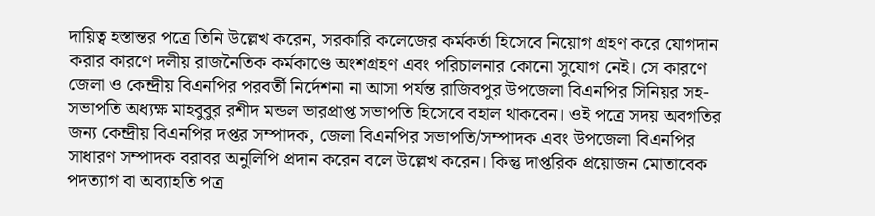দায়িত্ব হস্তান্তর পত্রে তিনি উল্লেখ করেন, সরকারি কলেজের কর্মকর্তা হিসেবে নিয়োগ গ্রহণ করে যোগদান করার কারণে দলীয় রাজনৈতিক কর্মকাণ্ডে অংশগ্রহণ এবং পরিচালনার কোনো সুযোগ নেই। সে কারণে জেলা ও কেন্দ্রীয় বিএনপির পরবর্তী নির্দেশনা না আসা পর্যন্ত রাজিবপুর উপজেলা বিএনপির সিনিয়র সহ-সভাপতি অধ্যক্ষ মাহবুবুর রশীদ মন্ডল ভারপ্রাপ্ত সভাপতি হিসেবে বহাল থাকবেন। ওই পত্রে সদয় অবগতির জন্য কেন্দ্রীয় বিএনপির দপ্তর সম্পাদক, জেলা বিএনপির সভাপতি/সম্পাদক এবং উপজেলা বিএনপির সাধারণ সম্পাদক বরাবর অনুলিপি প্রদান করেন বলে উল্লেখ করেন। কিন্তু দাপ্তরিক প্রয়োজন মোতাবেক পদত্যাগ বা অব্যাহতি পত্র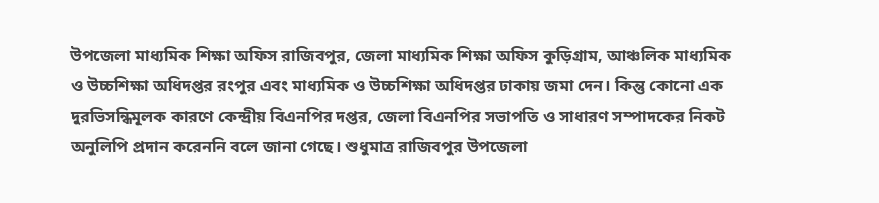উপজেলা মাধ্যমিক শিক্ষা অফিস রাজিবপুর, জেলা মাধ্যমিক শিক্ষা অফিস কুড়িগ্রাম, আঞ্চলিক মাধ্যমিক ও উচ্চশিক্ষা অধিদপ্তর রংপুর এবং মাধ্যমিক ও উচ্চশিক্ষা অধিদপ্তর ঢাকায় জমা দেন। কিন্তু কোনো এক দুরভিসন্ধিমূলক কারণে কেন্দ্রীয় বিএনপির দপ্তর, জেলা বিএনপির সভাপতি ও সাধারণ সম্পাদকের নিকট অনুলিপি প্রদান করেননি বলে জানা গেছে। শুধুমাত্র রাজিবপুর উপজেলা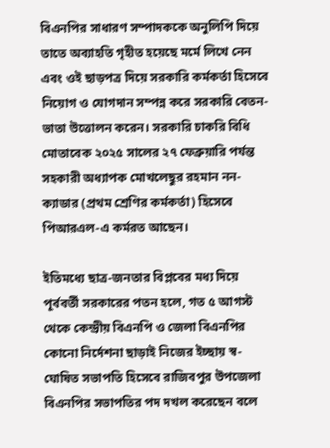বিএনপির সাধারণ সম্পাদককে অনুলিপি দিয়ে তাতে অব্যাহতি গৃহীত হয়েছে মর্মে লিখে নেন এবং ওই ছাড়পত্র দিয়ে সরকারি কর্মকর্তা হিসেবে নিয়োগ ও যোগদান সম্পন্ন করে সরকারি বেতন-ভাতা উত্তোলন করেন। সরকারি চাকরি বিধি মোতাবেক ২০২৫ সালের ২৭ ফেব্রুয়ারি পর্যন্ত সহকারী অধ্যাপক মোখলেছুর রহমান নন-ক্যাডার (প্রথম শ্রেণির কর্মকর্তা) হিসেবে পিআরএল-এ কর্মরত আছেন।

ইতিমধ্যে ছাত্র-জনতার বিপ্লবের মধ্য দিয়ে পূর্ববর্তী সরকারের পতন হলে, গত ৫ আগস্ট থেকে কেন্দ্রীয় বিএনপি ও জেলা বিএনপির কোনো নির্দেশনা ছাড়াই নিজের ইচ্ছায় স্ব-ঘোষিত সভাপতি হিসেবে রাজিবপুর উপজেলা বিএনপির সভাপতির পদ দখল করেছেন বলে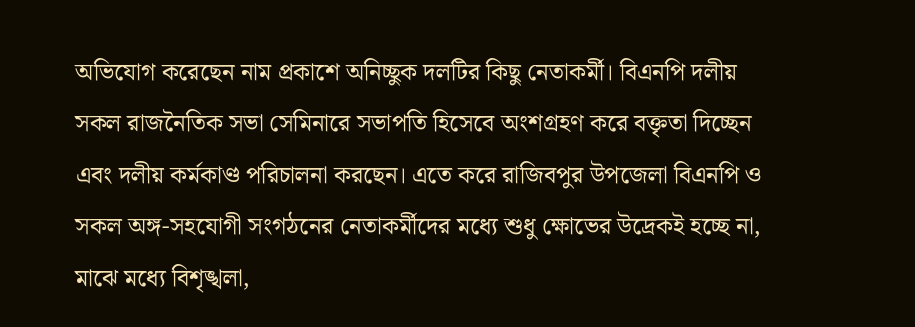অভিযোগ করেছেন নাম প্রকাশে অনিচ্ছুক দলটির কিছু নেতাকর্মী। বিএনপি দলীয় সকল রাজনৈতিক সভা সেমিনারে সভাপতি হিসেবে অংশগ্রহণ করে বক্তৃতা দিচ্ছেন এবং দলীয় কর্মকাণ্ড পরিচালনা করছেন। এতে করে রাজিবপুর উপজেলা বিএনপি ও সকল অঙ্গ-সহযোগী সংগঠনের নেতাকর্মীদের মধ্যে শুধু ক্ষোভের উদ্রেকই হচ্ছে না, মাঝে মধ্যে বিশৃঙ্খলা,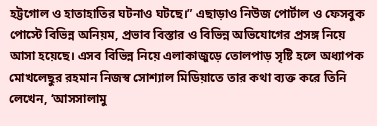হট্টগোল ও হাতাহাতির ঘটনাও ঘটছে।” এছাড়াও নিউজ পোর্টাল ও ফেসবুক পোস্টে বিভিন্ন অনিয়ম, প্রভাব বিস্তার ও বিভিন্ন অভিযোগের প্রসঙ্গ নিয়ে আসা হয়েছে। এসব বিভিন্ন নিয়ে এলাকাজুড়ে তোলপাড় সৃষ্টি হলে অধ্যাপক মোখলেছুর রহমান নিজস্ব সোশ্যাল মিডিয়াতে তার কথা ব্যক্ত করে তিনি লেখেন, ‘আসসালামু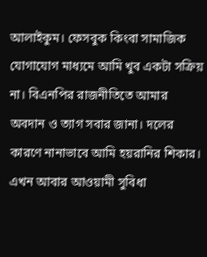আলাইকুম। ফেসবুক কিংবা সামাজিক যোগাযোগ মাধ্যমে আমি খুব একটা সক্রিয় না। বিএনপির রাজনীতিতে আমার অবদান ও ত্যাগ সবার জানা। দলের কারণে নানাভাবে আমি হয়রানির শিকার। এখন আবার আওয়ামী সুবিধা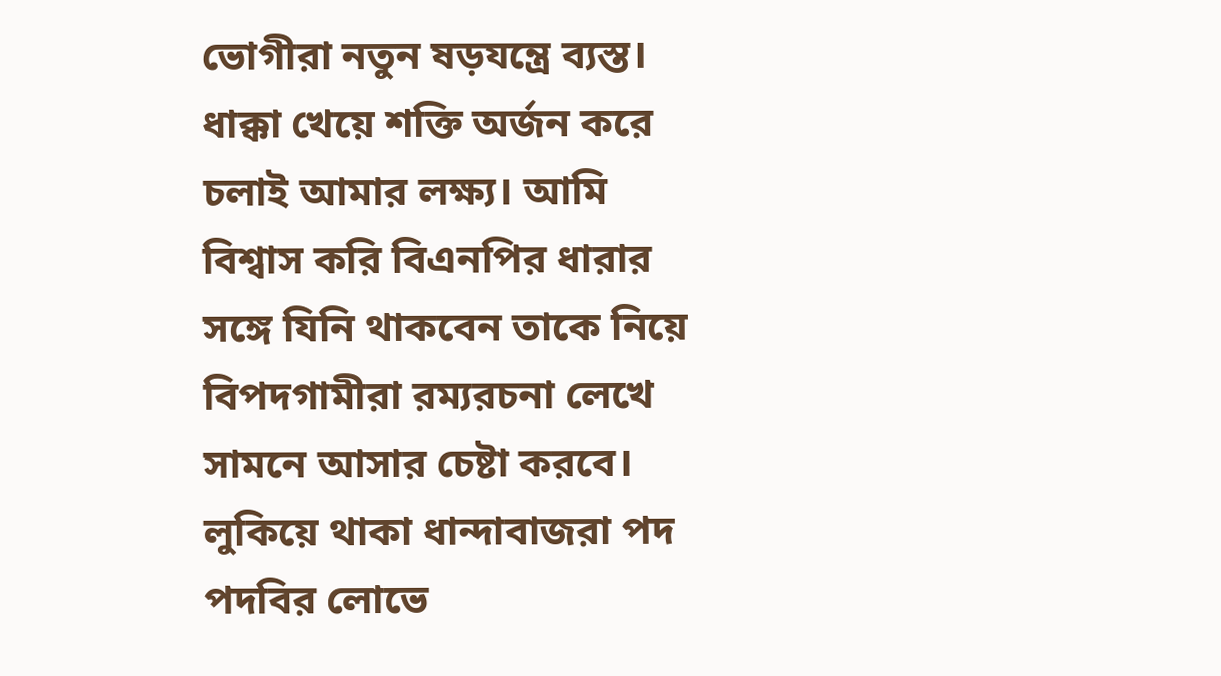ভোগীরা নতুন ষড়যন্ত্রে ব্যস্ত। ধাক্কা খেয়ে শক্তি অর্জন করে চলাই আমার লক্ষ্য। আমি বিশ্বাস করি বিএনপির ধারার সঙ্গে যিনি থাকবেন তাকে নিয়ে বিপদগামীরা রম্যরচনা লেখে সামনে আসার চেষ্টা করবে। লুকিয়ে থাকা ধান্দাবাজরা পদ পদবির লোভে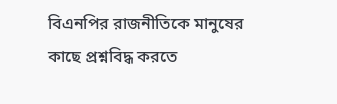বিএনপির রাজনীতিকে মানুষের কাছে প্রশ্নবিদ্ধ করতে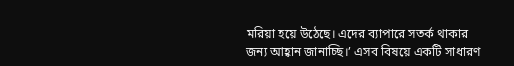মরিয়া হয়ে উঠেছে। এদের ব্যাপারে সতর্ক থাকার জন্য আহ্বান জানাচ্ছি।’ এসব বিষয়ে একটি সাধারণ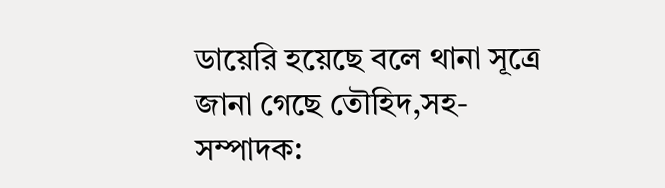ডায়েরি হয়েছে বলে থানা সূত্রে জানা গেছে তৌহিদ,সহ- সম্পাদক: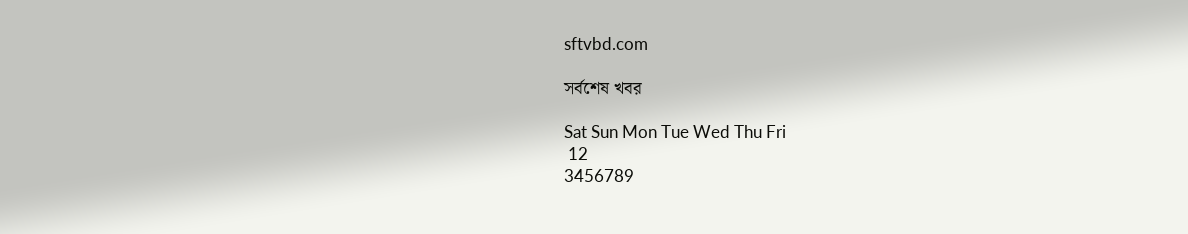sftvbd.com

সর্বশেষ খবর

Sat Sun Mon Tue Wed Thu Fri
 12
3456789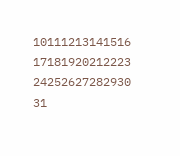10111213141516
17181920212223
24252627282930
31